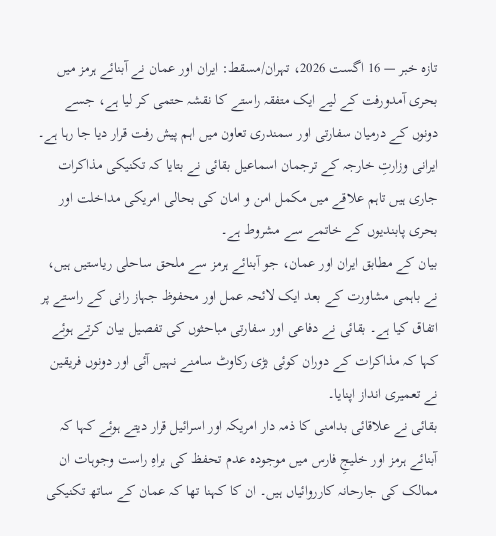تازہ خبر — 16 اگست 2026، تہران/مسقط: ایران اور عمان نے آبنائے ہرمز میں بحری آمدورفت کے لیے ایک متفقہ راستے کا نقشہ حتمی کر لیا ہے، جسے دونوں کے درمیان سفارتی اور سمندری تعاون میں اہم پیش رفت قرار دیا جا رہا ہے۔ ایرانی وزارتِ خارجہ کے ترجمان اسماعیل بقائی نے بتایا کہ تکنیکی مذاکرات جاری ہیں تاہم علاقے میں مکمل امن و امان کی بحالی امریکی مداخلت اور بحری پابندیوں کے خاتمے سے مشروط ہے۔
بیان کے مطابق ایران اور عمان، جو آبنائے ہرمز سے ملحق ساحلی ریاستیں ہیں، نے باہمی مشاورت کے بعد ایک لائحہ عمل اور محفوظ جہاز رانی کے راستے پر اتفاق کیا ہے۔ بقائی نے دفاعی اور سفارتی مباحثوں کی تفصیل بیان کرتے ہوئے کہا کہ مذاکرات کے دوران کوئی بڑی رکاوٹ سامنے نہیں آئی اور دونوں فریقین نے تعمیری انداز اپنایا۔
بقائی نے علاقائی بدامنی کا ذمہ دار امریکہ اور اسرائیل قرار دیتے ہوئے کہا کہ آبنائے ہرمز اور خلیجِ فارس میں موجودہ عدم تحفظ کی براہِ راست وجوہات ان ممالک کی جارحانہ کارروائیاں ہیں۔ ان کا کہنا تھا کہ عمان کے ساتھ تکنیکی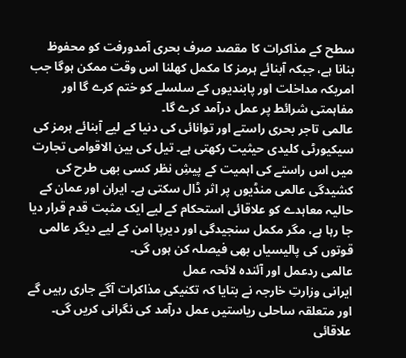سطح کے مذاکرات کا مقصد صرف بحری آمدورفت کو محفوظ بنانا ہے، جبکہ آبنائے ہرمز کا مکمل کھلنا اس وقت ممکن ہوگا جب امریکہ مداخلت اور پابندیوں کے سلسلے کو ختم کرے گا اور مفاہمتی شرائط پر عمل درآمد کرے گا۔
عالمی تاجر بحری راستے اور توانائی کی دنیا کے لیے آبنائے ہرمز کی سیکیورٹی کلیدی حیثیت رکھتی ہے۔ تیل کی بین الاقوامی تجارت میں اس راستے کی اہمیت کے پیشِ نظر کسی بھی طرح کی کشیدگی عالمی منڈیوں پر اثر ڈال سکتی ہے۔ ایران اور عمان کے حالیہ معاہدے کو علاقائی استحکام کے لیے ایک مثبت قدم قرار دیا جا رہا ہے، مگر مکمل سنجیدگی اور دیرپا امن کے لیے دیگر عالمی قوتوں کی پالیسیاں بھی فیصلہ کن ہوں گی۔
عالمی ردعمل اور آئندہ لائحہ عمل
ایرانی وزارتِ خارجہ نے بتایا کہ تکنیکی مذاکرات آگے جاری رہیں گے اور متعلقہ ساحلی ریاستیں عمل درآمد کی نگرانی کریں گی۔
علاقائی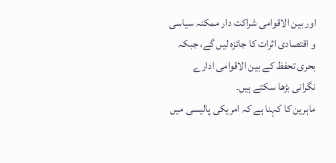اور بین الاقوامی شراکت دار ممکنہ سیاسی و اقتصادی اثرات کا جائزہ لیں گے، جبکہ بحری تحفظ کے بین الاقوامی ادارے نگرانی بڑھا سکتے ہیں۔
ماہرین کا کہنا ہے کہ امریکی پالیسی میں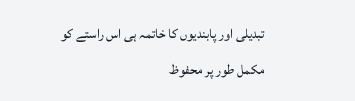تبدیلی اور پابندیوں کا خاتمہ ہی اس راستے کو مکمل طور پر محفوظ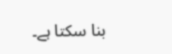بنا سکتا ہے۔